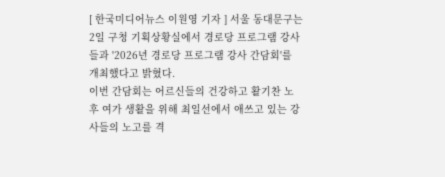[ 한국미디어뉴스 이원영 기자 ] 서울 동대문구는 2일 구청 기획상황실에서 경로당 프로그램 강사들과 '2026년 경로당 프로그램 강사 간담회'를 개최했다고 밝혔다.
이번 간담회는 어르신들의 건강하고 활기찬 노후 여가 생활을 위해 최일선에서 애쓰고 있는 강사들의 노고를 격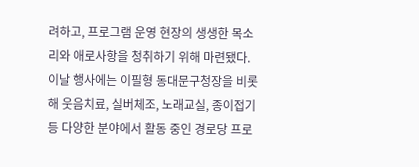려하고, 프로그램 운영 현장의 생생한 목소리와 애로사항을 청취하기 위해 마련됐다.
이날 행사에는 이필형 동대문구청장을 비롯해 웃음치료, 실버체조, 노래교실, 종이접기 등 다양한 분야에서 활동 중인 경로당 프로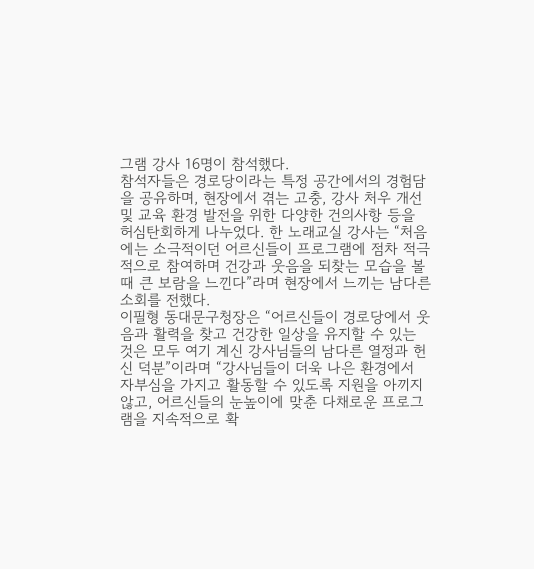그램 강사 16명이 참석했다.
참석자들은 경로당이라는 특정 공간에서의 경험담을 공유하며, 현장에서 겪는 고충, 강사 처우 개선 및 교육 환경 발전을 위한 다양한 건의사항 등을 허심탄회하게 나누었다. 한 노래교실 강사는 “처음에는 소극적이던 어르신들이 프로그램에 점차 적극적으로 참여하며 건강과 웃음을 되찾는 모습을 볼 때 큰 보람을 느낀다”라며 현장에서 느끼는 남다른 소회를 전했다.
이필형 동대문구청장은 “어르신들이 경로당에서 웃음과 활력을 찾고 건강한 일상을 유지할 수 있는 것은 모두 여기 계신 강사님들의 남다른 열정과 헌신 덕분”이라며 “강사님들이 더욱 나은 환경에서 자부심을 가지고 활동할 수 있도록 지원을 아끼지 않고, 어르신들의 눈높이에 맞춘 다채로운 프로그램을 지속적으로 확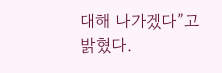대해 나가겠다”고 밝혔다.